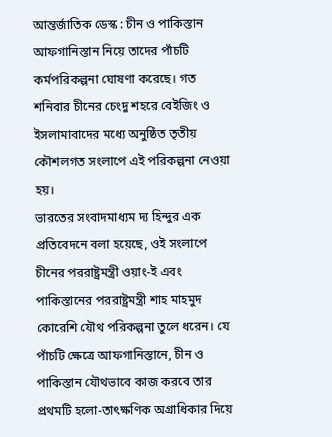আন্তর্জাতিক ডেস্ক : চীন ও পাকিস্তান আফগানিস্তান নিয়ে তাদের পাঁচটি কর্মপরিকল্পনা ঘোষণা করেছে। গত শনিবার চীনের চেংদু শহরে বেইজিং ও ইসলামাবাদের মধ্যে অনুষ্ঠিত তৃতীয় কৌশলগত সংলাপে এই পরিকল্পনা নেওয়া হয়।
ভারতের সংবাদমাধ্যম দ্য হিন্দুর এক প্রতিবেদনে বলা হয়েছে, ওই সংলাপে চীনের পররাষ্ট্রমন্ত্রী ওয়াং-ই এবং পাকিস্তানের পররাষ্ট্রমন্ত্রী শাহ মাহমুদ কোরেশি যৌথ পরিকল্পনা তুলে ধরেন। যে পাঁচটি ক্ষেত্রে আফগানিস্তানে, চীন ও পাকিস্তান যৌথভাবে কাজ করবে তার প্রথমটি হলো-তাৎক্ষণিক অগ্রাধিকার দিয়ে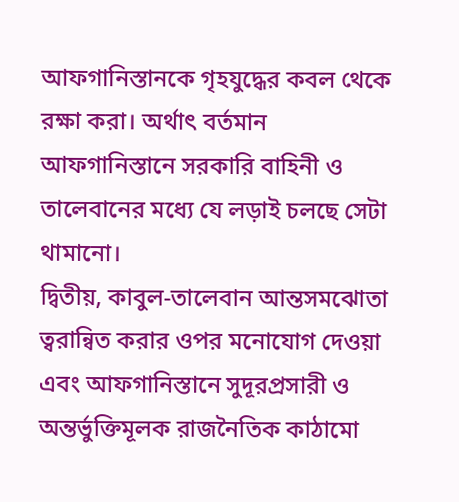আফগানিস্তানকে গৃহযুদ্ধের কবল থেকে রক্ষা করা। অর্থাৎ বর্তমান আফগানিস্তানে সরকারি বাহিনী ও তালেবানের মধ্যে যে লড়াই চলছে সেটা থামানো।
দ্বিতীয়, কাবুল-তালেবান আন্তসমঝোতা ত্বরান্বিত করার ওপর মনোযোগ দেওয়া এবং আফগানিস্তানে সুদূরপ্রসারী ও অন্তর্ভুক্তিমূলক রাজনৈতিক কাঠামো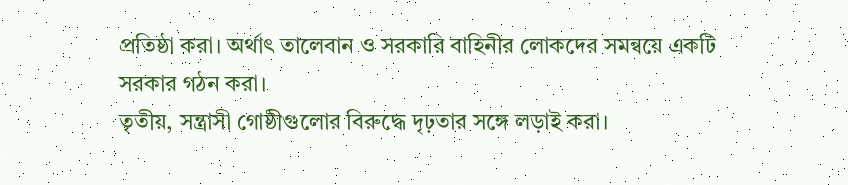প্রতিষ্ঠা করা। অর্থাৎ তালেবান ও সরকারি বাহিনীর লোকদের সমন্বয়ে একটি সরকার গঠন করা।
তৃতীয়, সন্ত্রাসী গোষ্ঠীগুলোর বিরুদ্ধে দৃঢ়তার সঙ্গে লড়াই করা।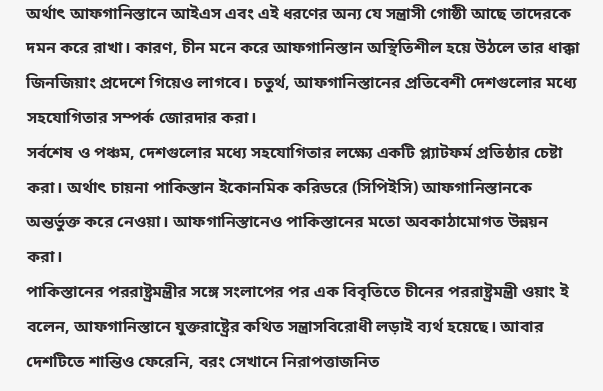অর্থাৎ আফগানিস্তানে আইএস এবং এই ধরণের অন্য যে সন্ত্রাসী গোষ্ঠী আছে তাদেরকে দমন করে রাখা। কারণ, চীন মনে করে আফগানিস্তান অস্থিতিশীল হয়ে উঠলে তার ধাক্কা জিনজিয়াং প্রদেশে গিয়েও লাগবে। চতুর্থ, আফগানিস্তানের প্রতিবেশী দেশগুলোর মধ্যে সহযোগিতার সম্পর্ক জোরদার করা।
সর্বশেষ ও পঞ্চম, দেশগুলোর মধ্যে সহযোগিতার লক্ষ্যে একটি প্ল্যাটফর্ম প্রতিষ্ঠার চেষ্টা করা। অর্থাৎ চায়না পাকিস্তান ইকোনমিক করিডরে (সিপিইসি) আফগানিস্তানকে অন্তর্ভুক্ত করে নেওয়া। আফগানিস্তানেও পাকিস্তানের মতো অবকাঠামোগত উন্নয়ন করা।
পাকিস্তানের পররাষ্ট্রমন্ত্রীর সঙ্গে সংলাপের পর এক বিবৃতিতে চীনের পররাষ্ট্রমন্ত্রী ওয়াং ই বলেন, আফগানিস্তানে যুক্তরাষ্ট্রের কথিত সন্ত্রাসবিরোধী লড়াই ব্যর্থ হয়েছে। আবার দেশটিতে শান্তিও ফেরেনি, বরং সেখানে নিরাপত্তাজনিত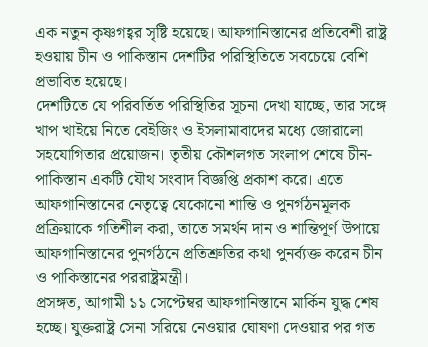এক নতুন কৃষ্ণগহ্বর সৃষ্টি হয়েছে। আফগানিস্তানের প্রতিবেশী রাষ্ট্র হওয়ায় চীন ও পাকিস্তান দেশটির পরিস্থিতিতে সবচেয়ে বেশি প্রভাবিত হয়েছে।
দেশটিতে যে পরিবর্তিত পরিস্থিতির সূচনা দেখা যাচ্ছে, তার সঙ্গে খাপ খাইয়ে নিতে বেইজিং ও ইসলামাবাদের মধ্যে জোরালো সহযোগিতার প্রয়োজন। তৃতীয় কৌশলগত সংলাপ শেষে চীন-পাকিস্তান একটি যৌথ সংবাদ বিজ্ঞপ্তি প্রকাশ করে। এতে আফগানিস্তানের নেতৃত্বে যেকোনো শান্তি ও পুনর্গঠনমূলক প্রক্রিয়াকে গতিশীল করা, তাতে সমর্থন দান ও শান্তিপূর্ণ উপায়ে আফগানিস্তানের পুনর্গঠনে প্রতিশ্রুতির কথা পুনর্ব্যক্ত করেন চীন ও পাকিস্তানের পররাষ্ট্রমন্ত্রী।
প্রসঙ্গত, আগামী ১১ সেপ্টেম্বর আফগানিস্তানে মার্কিন যুদ্ধ শেষ হচ্ছে। যুক্তরাষ্ট্র সেনা সরিয়ে নেওয়ার ঘোষণা দেওয়ার পর গত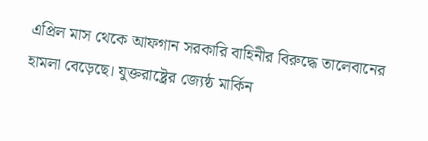এপ্রিল মাস থেকে আফগান সরকারি বাহিনীর বিরুদ্ধে তালেবানের হামলা বেড়েছে। যুক্তরাষ্ট্রের জ্যেষ্ঠ মার্কিন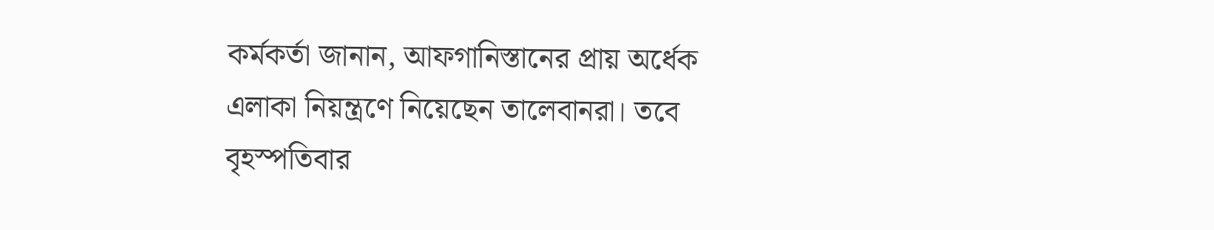কর্মকর্তা জানান, আফগানিস্তানের প্রায় অর্ধেক এলাকা নিয়ন্ত্রণে নিয়েছেন তালেবানরা। তবে বৃহস্পতিবার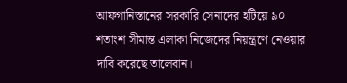আফগানিস্তানের সরকারি সেনাদের হটিয়ে ৯০ শতাংশ সীমান্ত এলাকা নিজেদের নিয়ন্ত্রণে নেওয়ার দাবি করেছে তালেবান।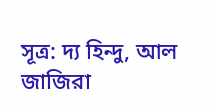সূত্র: দ্য হিন্দু, আল জাজিরা